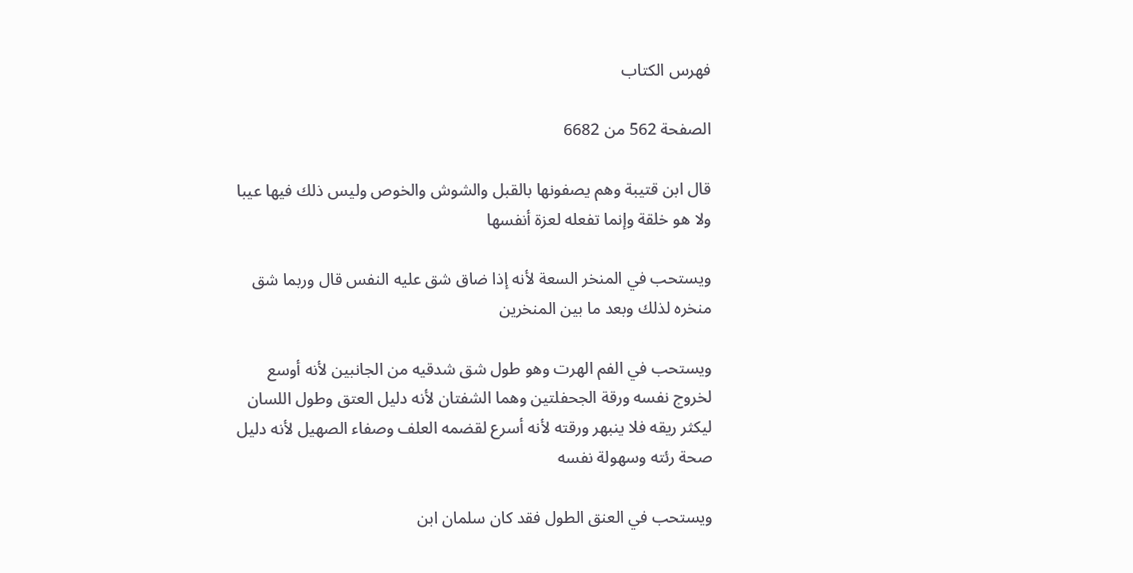فهرس الكتاب

الصفحة 562 من 6682

قال ابن قتيبة وهم يصفونها بالقبل والشوش والخوص وليس ذلك فيها عيبا ولا هو خلقة وإنما تفعله لعزة أنفسها

ويستحب في المنخر السعة لأنه إذا ضاق شق عليه النفس قال وربما شق منخره لذلك وبعد ما بين المنخرين

ويستحب في الفم الهرت وهو طول شق شدقيه من الجانبين لأنه أوسع لخروج نفسه ورقة الجحفلتين وهما الشفتان لأنه دليل العتق وطول اللسان ليكثر ريقه فلا ينبهر ورقته لأنه أسرع لقضمه العلف وصفاء الصهيل لأنه دليل صحة رئته وسهولة نفسه

ويستحب في العنق الطول فقد كان سلمان ابن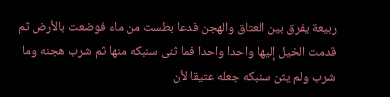ربيعة يفرق بين العتاق والهجن فدعا بطست من ماء فوضعت بالأرض ثم قدمت الخيل إليها واحدا واحدا فما ثنى سنبكه منها ثم شرب هجنه وما شرب ولم يثن سنبكه جعله عتيقا لأن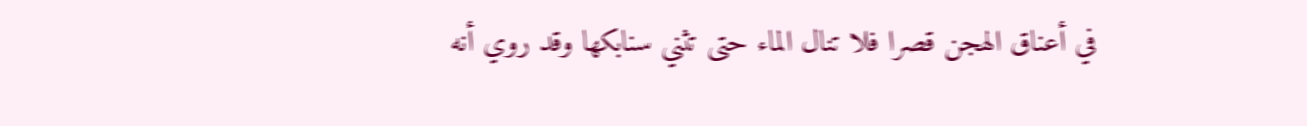في أعناق الهجن قصرا فلا تنال الماء حتى تثني سنابكها وقد روي أنه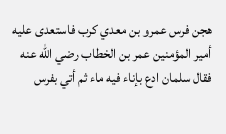هجن فرس عمرو بن معدي كرب فاستعدى عليه أمير المؤمنين عمر بن الخطاب رضي الله عنه فقال سلمان ادع بإناء فيه ماء ثم أتي بفرس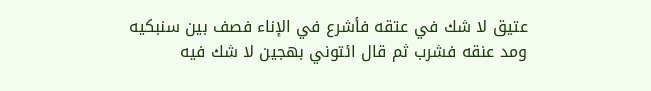عتيق لا شك في عتقه فأشرع في الإناء فصف بين سنبكيه ومد عنقه فشرب ثم قال ائتوني بهجين لا شك فيه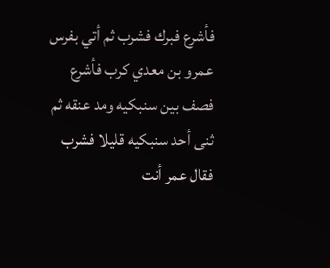فأشرع فبرك فشرب ثم أتي بفرس عمرو بن معدي كرب فأشرع فصف بين سنبكيه ومد عنقه ثم ثنى أحد سنبكيه قليلا فشرب فقال عمر أنت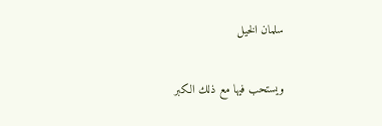سلمان الخيل

ويستحب فيها مع ذلك الكبر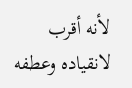لأنه أقرب لانقياده وعطفه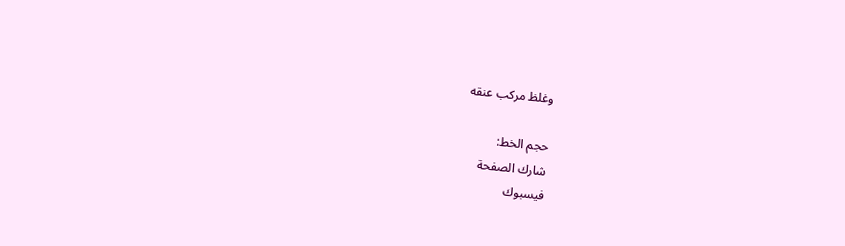وغلظ مركب عنقه

حجم الخط:
شارك الصفحة
فيسبوك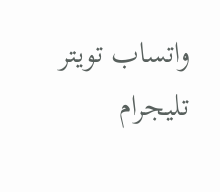واتساب تويتر تليجرام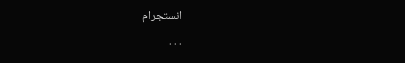انستجرام
. . .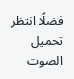فضلًا انتظر تحميل الصوت